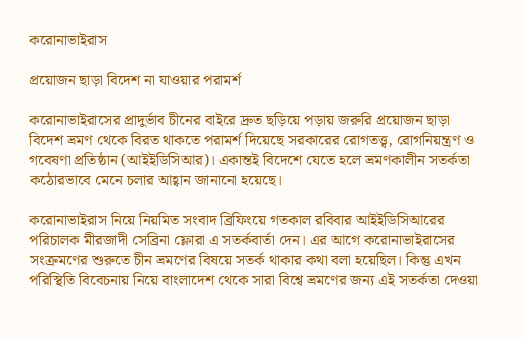করোনাভাইরাস

প্রয়োজন ছাড়া বিদেশ না যাওয়ার পরামর্শ

করোনাভাইরাসের প্রাদুর্ভাব চীনের বাইরে দ্রুত ছড়িয়ে পড়ায় জরুরি প্রয়োজন ছাড়া বিদেশ ভ্রমণ থেকে বিরত থাকতে পরামর্শ দিয়েছে সরকারের রোগতত্ত্ব, রোগনিয়ন্ত্রণ ও গবেষণা প্রতিষ্ঠান (আইইডিসিআর)। একান্তই বিদেশে যেতে হলে ভ্রমণকালীন সতর্কতা কঠোরভাবে মেনে চলার আহ্বান জানানো হয়েছে।

করোনাভাইরাস নিয়ে নিয়মিত সংবাদ ব্রিফিংয়ে গতকাল রবিবার আইইডিসিআরের পরিচালক মীরজাদী সেব্রিনা ফ্লোরা এ সতর্কবার্তা দেন। এর আগে করোনাভাইরাসের সংক্রমণের শুরুতে চীন ভ্রমণের বিষয়ে সতর্ক থাকার কথা বলা হয়েছিল। কিন্তু এখন পরিস্থিতি বিবেচনায় নিয়ে বাংলাদেশ থেকে সারা বিশ্বে ভ্রমণের জন্য এই সতর্কতা দেওয়া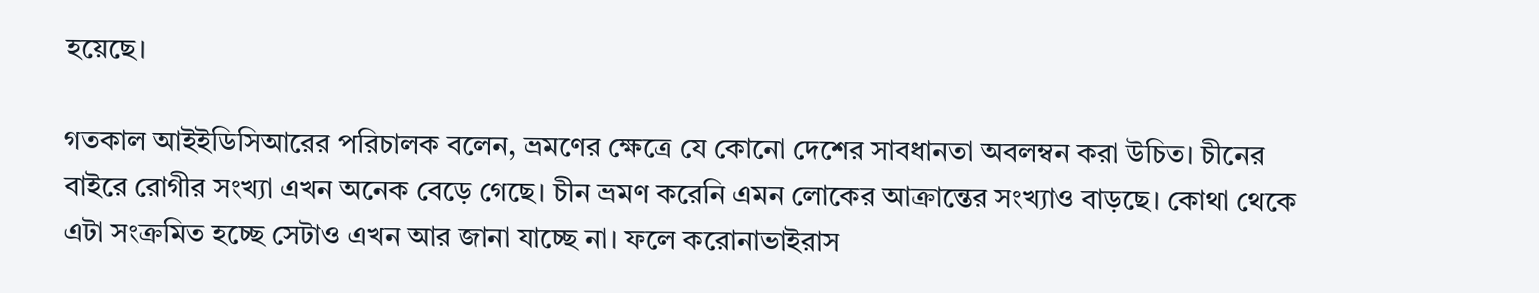হয়েছে।

গতকাল আইইডিসিআরের পরিচালক বলেন, ভ্রমণের ক্ষেত্রে যে কোনো দেশের সাবধানতা অবলম্বন করা উচিত। চীনের বাইরে রোগীর সংখ্যা এখন অনেক বেড়ে গেছে। চীন ভ্রমণ করেনি এমন লোকের আক্রান্তের সংখ্যাও বাড়ছে। কোথা থেকে এটা সংক্রমিত হচ্ছে সেটাও এখন আর জানা যাচ্ছে না। ফলে করোনাভাইরাস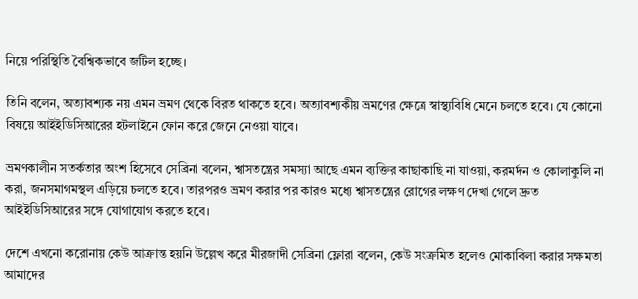নিয়ে পরিস্থিতি বৈশ্বিকভাবে জটিল হচ্ছে।

তিনি বলেন, অত্যাবশ্যক নয় এমন ভ্রমণ থেকে বিরত থাকতে হবে। অত্যাবশ্যকীয় ভ্রমণের ক্ষেত্রে স্বাস্থ্যবিধি মেনে চলতে হবে। যে কোনো বিষয়ে আইইডিসিআরের হটলাইনে ফোন করে জেনে নেওয়া যাবে।

ভ্রমণকালীন সতর্কতার অংশ হিসেবে সেব্রিনা বলেন, শ্বাসতন্ত্রের সমস্যা আছে এমন ব্যক্তির কাছাকাছি না যাওয়া, করমর্দন ও কোলাকুলি না করা, জনসমাগমস্থল এড়িয়ে চলতে হবে। তারপরও ভ্রমণ করার পর কারও মধ্যে শ্বাসতন্ত্রের রোগের লক্ষণ দেখা গেলে দ্রুত আইইডিসিআরের সঙ্গে যোগাযোগ করতে হবে।

দেশে এখনো করোনায় কেউ আক্রান্ত হয়নি উল্লেখ করে মীরজাদী সেব্রিনা ফ্লোরা বলেন, কেউ সংক্রমিত হলেও মোকাবিলা করার সক্ষমতা আমাদের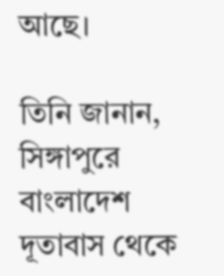আছে।

তিনি জানান, সিঙ্গাপুরে বাংলাদেশ দূতাবাস থেকে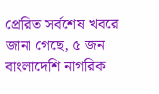প্রেরিত সর্বশেষ খবরে জানা গেছে, ৫ জন বাংলাদেশি নাগরিক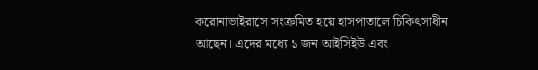করোনাভাইরাসে সংক্রমিত হয়ে হাসপাতালে চিকিৎসাধীন আছেন। এদের মধ্যে ১ জন আইসিইউ এবং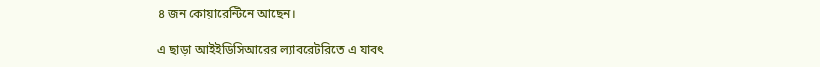৪ জন কোয়ারেন্টিনে আছেন।

এ ছাড়া আইইডিসিআরের ল্যাবরেটরিতে এ যাবৎ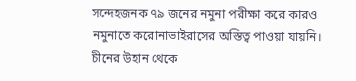সন্দেহজনক ৭৯ জনের নমুনা পরীক্ষা করে কারও নমুনাতে করোনাভাইরাসের অস্তিত্ব পাওয়া যায়নি। চীনের উহান থেকে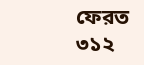ফেরত ৩১২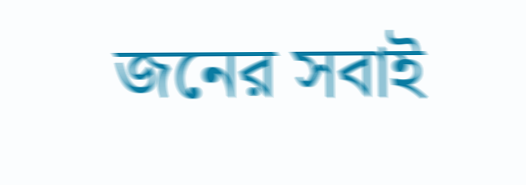জনের সবাই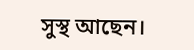সুস্থ আছেন।